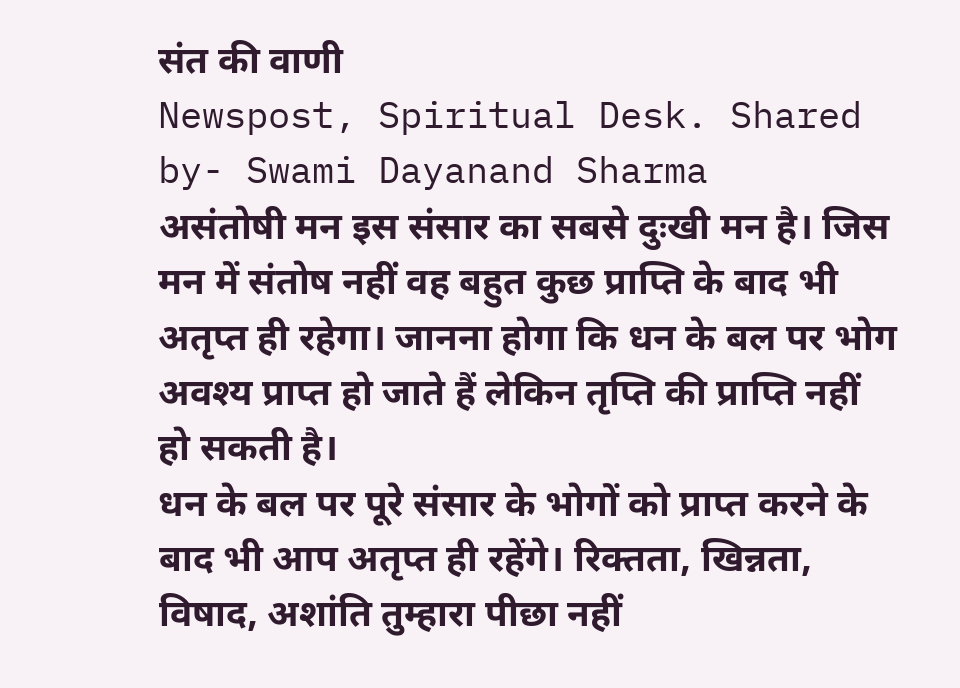संत की वाणी
Newspost, Spiritual Desk. Shared by- Swami Dayanand Sharma
असंतोषी मन इस संसार का सबसे दुःखी मन है। जिस मन में संतोष नहीं वह बहुत कुछ प्राप्ति के बाद भी अतृप्त ही रहेगा। जानना होगा कि धन के बल पर भोग अवश्य प्राप्त हो जाते हैं लेकिन तृप्ति की प्राप्ति नहीं हो सकती है।
धन के बल पर पूरे संसार के भोगों को प्राप्त करने के बाद भी आप अतृप्त ही रहेंगे। रिक्तता, खिन्नता, विषाद, अशांति तुम्हारा पीछा नहीं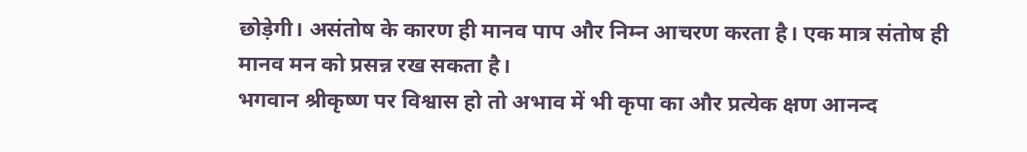छोड़ेगी। असंतोष के कारण ही मानव पाप और निम्न आचरण करता है। एक मात्र संतोष ही मानव मन को प्रसन्न रख सकता है।
भगवान श्रीकृष्ण पर विश्वास हो तो अभाव में भी कृपा का और प्रत्येक क्षण आनन्द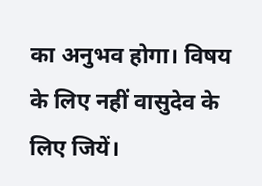का अनुभव होगा। विषय के लिए नहीं वासुदेव के लिए जियें।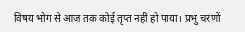विषय भोग से आज तक कोई तृप्त नहीं हो पाया। प्रभु चरणों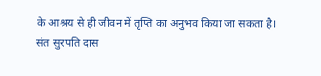के आश्रय से ही जीवन में तृप्ति का अनुभव किया जा सकता है।
संत सुरपति दास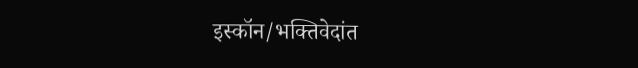इस्कॉन/भक्तिवेदांत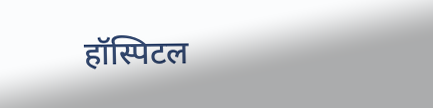हॉस्पिटल